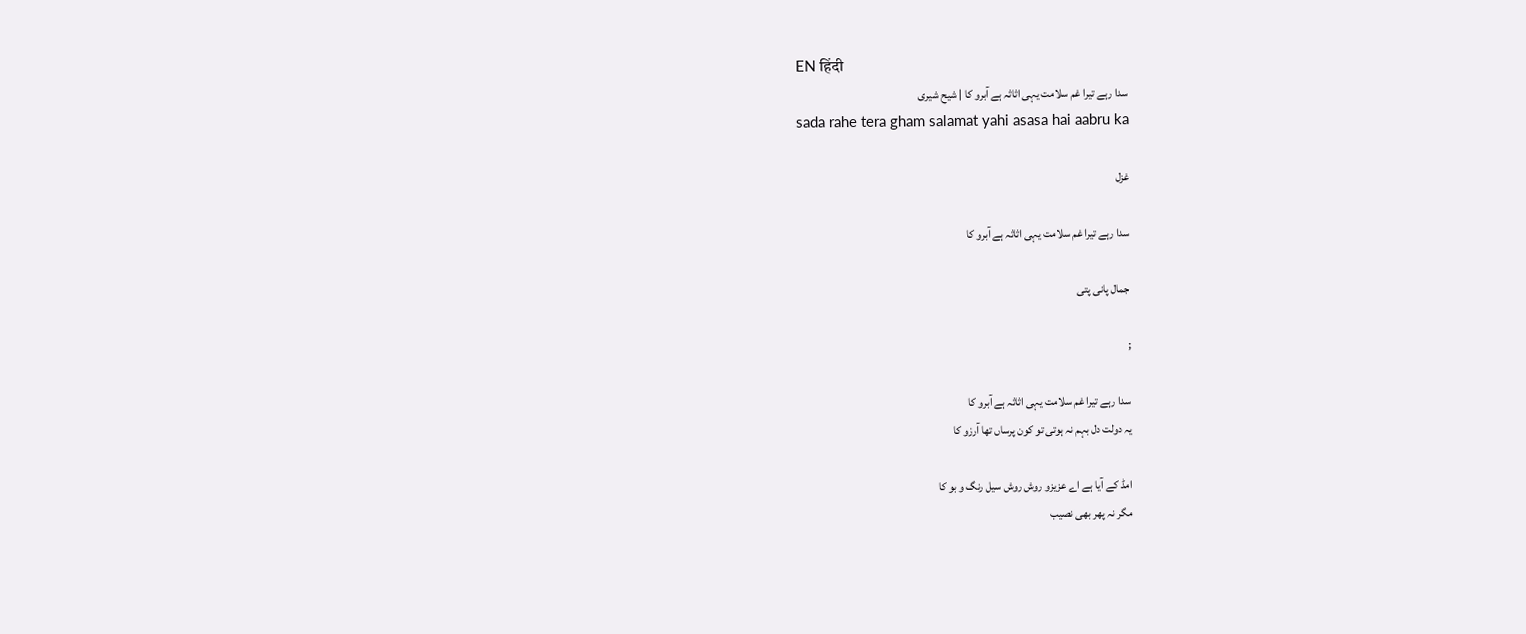EN हिंदी
سدا رہے تیرا غم سلامت یہی اثاثہ ہے آبرو کا | شیح شیری
sada rahe tera gham salamat yahi asasa hai aabru ka

غزل

سدا رہے تیرا غم سلامت یہی اثاثہ ہے آبرو کا

جمال پانی پتی

;

سدا رہے تیرا غم سلامت یہی اثاثہ ہے آبرو کا
یہ دولت دل بہم نہ ہوتی تو کون پرساں تھا آرزو کا

امڈ کے آیا ہے اے عزیزو روش روش سیل رنگ و بو کا
مگر نہ پھر بھی نصیب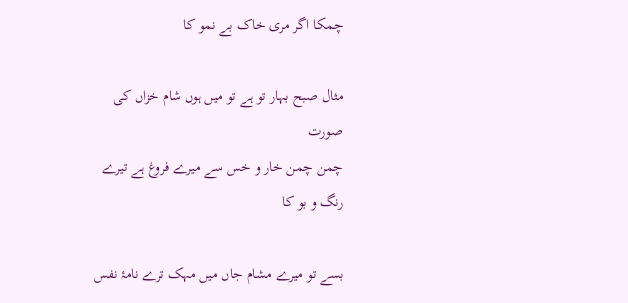چمکا اگر مری خاک بے نمو کا

مثال صبح بہار تو ہے تو میں ہوں شام خزاں کی صورت
چمن چمن خار و خس سے میرے فروغ ہے تیرے رنگ و بو کا

بسے تو میرے مشام جاں میں مہک ترے نامۂ نفس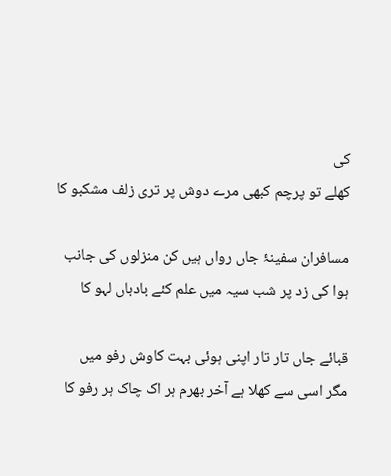کی
کھلے تو پرچم کبھی مرے دوش پر تری زلف مشکبو کا

مسافران سفینۂ جاں رواں ہیں کن منزلوں کی جانب
ہوا کی زد پر شب سیہ میں علم کئے بادباں لہو کا

قبائے جاں تار تار اپنی ہوئی بہت کاوش رفو میں
مگر اسی سے کھلا ہے آخر بھرم ہر اک چاک ہر رفو کا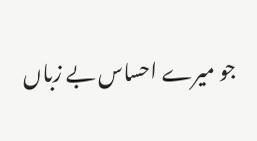جو میرے احساس بے زباں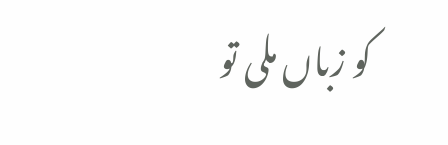کو زباں ملی تو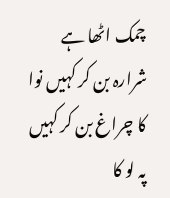چمک اٹھا ہے
شرارہ بن کر کہیں نوا کا چراغ بن کر کہیں پہ لو کا